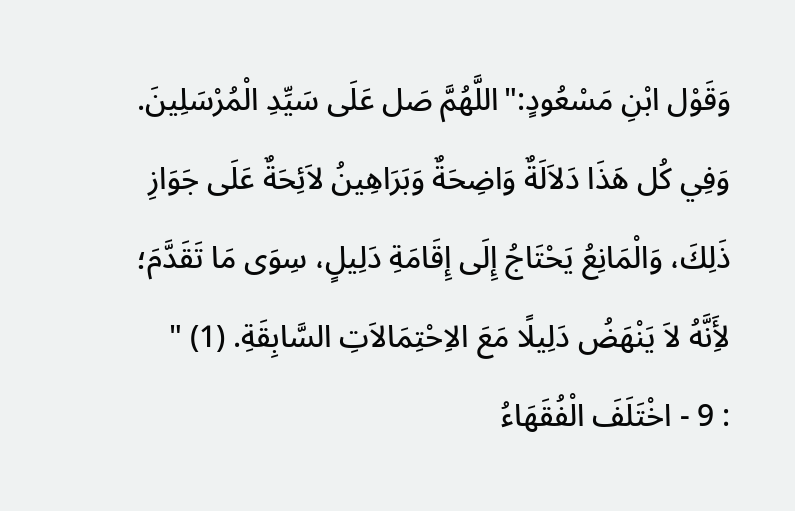وَقَوْل ابْنِ مَسْعُودٍ:"اللَّهُمَّ صَل عَلَى سَيِّدِ الْمُرْسَلِينَ. وَفِي كُل هَذَا دَلاَلَةٌ وَاضِحَةٌ وَبَرَاهِينُ لاَئِحَةٌ عَلَى جَوَازِ ذَلِكَ، وَالْمَانِعُ يَحْتَاجُ إِلَى إِقَامَةِ دَلِيلٍ، سِوَى مَا تَقَدَّمَ؛ لأَِنَّهُ لاَ يَنْهَضُ دَلِيلًا مَعَ الاِحْتِمَالاَتِ السَّابِقَةِ. (1) "
: 9 - اخْتَلَفَ الْفُقَهَاءُ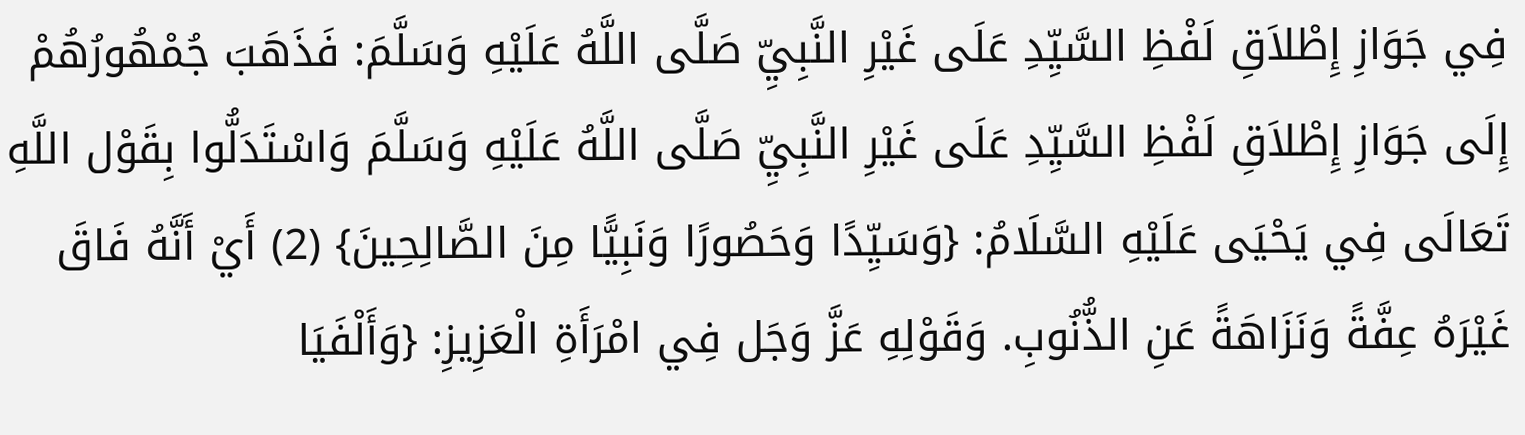فِي جَوَازِ إِطْلاَقِ لَفْظِ السَّيِّدِ عَلَى غَيْرِ النَّبِيِّ صَلَّى اللَّهُ عَلَيْهِ وَسَلَّمَ: فَذَهَبَ جُمْهُورُهُمْ إِلَى جَوَازِ إِطْلاَقِ لَفْظِ السَّيِّدِ عَلَى غَيْرِ النَّبِيِّ صَلَّى اللَّهُ عَلَيْهِ وَسَلَّمَ وَاسْتَدَلُّوا بِقَوْل اللَّهِ تَعَالَى فِي يَحْيَى عَلَيْهِ السَّلَامُ: {وَسَيِّدًا وَحَصُورًا وَنَبِيًّا مِنَ الصَّالِحِينَ} (2) أَيْ أَنَّهُ فَاقَ غَيْرَهُ عِفَّةً وَنَزَاهَةً عَنِ الذُّنُوبِ. وَقَوْلِهِ عَزَّ وَجَل فِي امْرَأَةِ الْعَزِيزِ: {وَأَلْفَيَا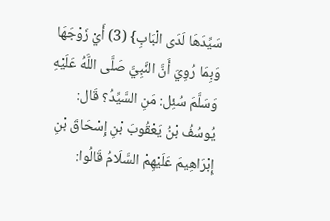سَيِّدَهَا لَدَى الْبَابِ} (3) أَيْ زَوْجَهَا وَبِمَا رُوِيَ أَنَّ النَّبِيَّ صَلَّى اللَّهُ عَلَيْهِ وَسَلَّمَ سُئِل: مَنِ السَّيِّدُ؟ قَال: يُوسُفُ بْنُ يَعْقُوبَ بْنِ إِسْحَاقَ بْنِ إِبْرَاهِيمَ عَلَيْهِمْ السَّلَامُ قَالُوا: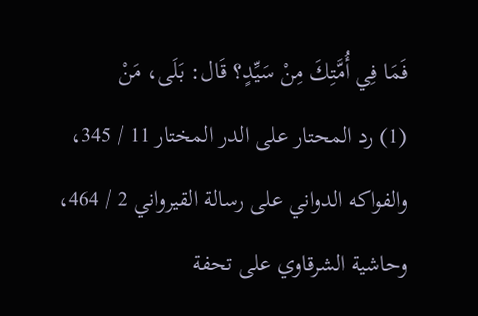فَمَا فِي أُمَّتِكَ مِنْ سَيِّدٍ؟ قَال: بَلَى، مَنْ
(1) رد المحتار على الدر المختار 11 / 345، والفواكه الدواني على رسالة القيرواني 2 / 464، وحاشية الشرقاوي على تحفة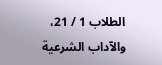الطلاب 1 / 21، والآداب الشرعية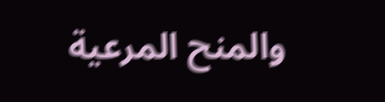والمنح المرعية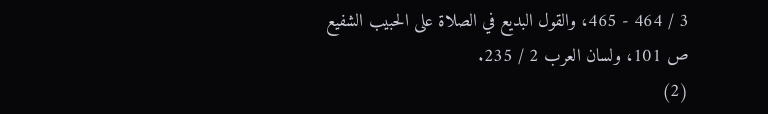3 / 464 - 465، والقول البديع في الصلاة على الحبيب الشفيع ص 101، ولسان العرب 2 / 235.
(2)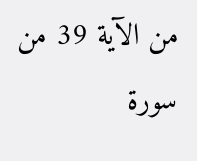من الآية 39 من سورة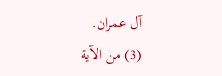آل عمران.
(3) من الآية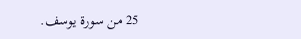25 من سورة يوسف.